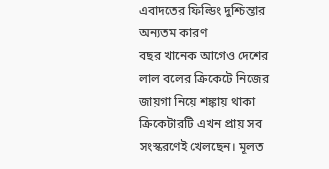এবাদতের ফিল্ডিং দুশ্চিন্তার অন্যতম কারণ
বছর খানেক আগেও দেশের লাল বলের ক্রিকেটে নিজের জায়গা নিয়ে শঙ্কায় থাকা ক্রিকেটারটি এখন প্রায় সব সংস্করণেই খেলছেন। মূলত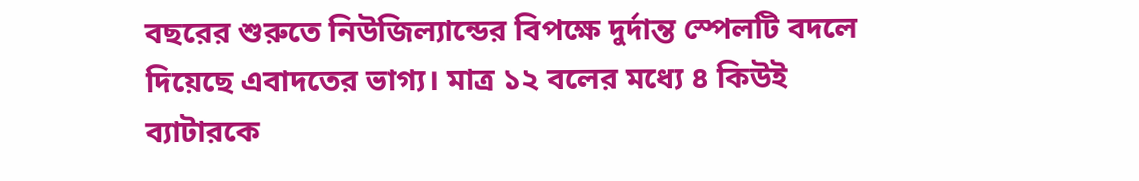বছরের শুরুতে নিউজিল্যান্ডের বিপক্ষে দুর্দান্ত স্পেলটি বদলে দিয়েছে এবাদতের ভাগ্য। মাত্র ১২ বলের মধ্যে ৪ কিউই ব্যাটারকে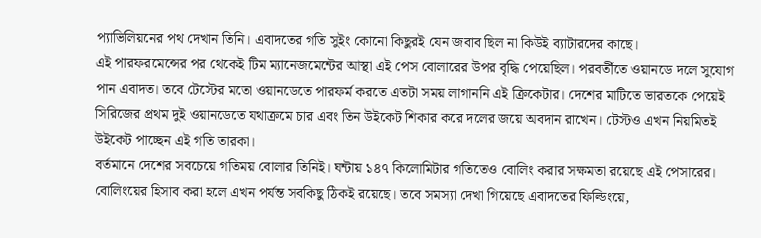প্যাভিলিয়নের পথ দেখান তিনি। এবাদতের গতি সুইং কোনো কিছুরই যেন জবাব ছিল না কিউই ব্যাটারদের কাছে।
এই পারফরমেন্সের পর থেকেই টিম ম্যানেজমেন্টের আস্থা এই পেস বোলারের উপর বৃদ্ধি পেয়েছিল। পরবর্তীতে ওয়ানডে দলে সুযোগ পান এবাদত। তবে টেস্টের মতো ওয়ানডেতে পারফর্ম করতে এতটা সময় লাগাননি এই ক্রিকেটার। দেশের মাটিতে ভারতকে পেয়েই সিরিজের প্রথম দুই ওয়ানডেতে যথাক্রমে চার এবং তিন উইকেট শিকার করে দলের জয়ে অবদান রাখেন। টেস্টও এখন নিয়মিতই উইকেট পাচ্ছেন এই গতি তারকা।
বর্তমানে দেশের সবচেয়ে গতিময় বোলার তিনিই। ঘন্টায় ১৪৭ কিলোমিটার গতিতেও বোলিং করার সক্ষমতা রয়েছে এই পেসারের। বোলিংয়ের হিসাব করা হলে এখন পর্যন্ত সবকিছু ঠিকই রয়েছে। তবে সমস্যা দেখা গিয়েছে এবাদতের ফিল্ডিংয়ে,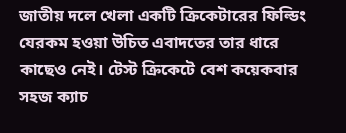জাতীয় দলে খেলা একটি ক্রিকেটারের ফিল্ডিং যেরকম হওয়া উচিত এবাদতের তার ধারে কাছেও নেই। টেস্ট ক্রিকেটে বেশ কয়েকবার সহজ ক্যাচ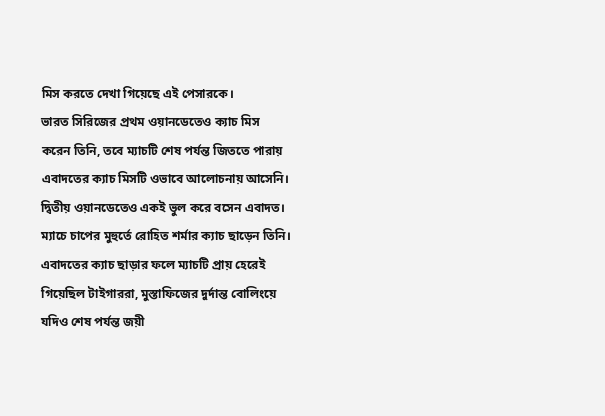মিস করতে দেখা গিয়েছে এই পেসারকে।
ভারত সিরিজের প্রথম ওয়ানডেতেও ক্যাচ মিস করেন তিনি, তবে ম্যাচটি শেষ পর্যন্ত জিততে পারায় এবাদতের ক্যাচ মিসটি ওভাবে আলোচনায় আসেনি। দ্বিতীয় ওয়ানডেতেও একই ভুল করে বসেন এবাদত। ম্যাচে চাপের মুহুর্তে রোহিত শর্মার ক্যাচ ছাড়েন তিনি। এবাদতের ক্যাচ ছাড়ার ফলে ম্যাচটি প্রায় হেরেই গিয়েছিল টাইগাররা, মুস্তাফিজের দুর্দান্ত বোলিংয়ে যদিও শেষ পর্যন্ত জয়ী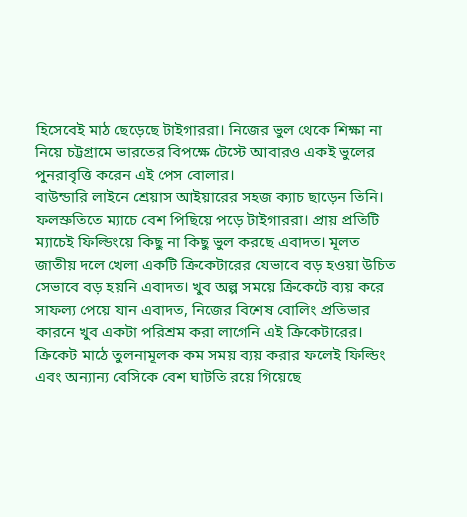হিসেবেই মাঠ ছেড়েছে টাইগাররা। নিজের ভুল থেকে শিক্ষা না নিয়ে চট্টগ্রামে ভারতের বিপক্ষে টেস্টে আবারও একই ভুলের পুনরাবৃত্তি করেন এই পেস বোলার।
বাউন্ডারি লাইনে শ্রেয়াস আইয়ারের সহজ ক্যাচ ছাড়েন তিনি। ফলস্রুতিতে ম্যাচে বেশ পিছিয়ে পড়ে টাইগাররা। প্রায় প্রতিটি ম্যাচেই ফিল্ডিংয়ে কিছু না কিছু ভুল করছে এবাদত। মূলত জাতীয় দলে খেলা একটি ক্রিকেটারের যেভাবে বড় হওয়া উচিত সেভাবে বড় হয়নি এবাদত। খুব অল্প সময়ে ক্রিকেটে ব্যয় করে সাফল্য পেয়ে যান এবাদত, নিজের বিশেষ বোলিং প্রতিভার কারনে খুব একটা পরিশ্রম করা লাগেনি এই ক্রিকেটারের।
ক্রিকেট মাঠে তুলনামূলক কম সময় ব্যয় করার ফলেই ফিল্ডিং এবং অন্যান্য বেসিকে বেশ ঘাটতি রয়ে গিয়েছে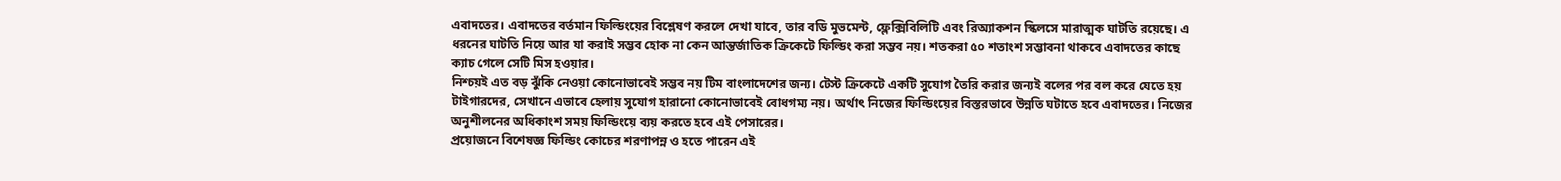এবাদতের। এবাদতের বর্তমান ফিল্ডিংয়ের বিশ্লেষণ করলে দেখা যাবে, তার বডি মুভমেন্ট, ফ্লেক্সিবিলিটি এবং রিঅ্যাকশন স্কিলসে মারাত্মক ঘাটতি রয়েছে। এ ধরনের ঘাটতি নিয়ে আর যা করাই সম্ভব হোক না কেন আন্তর্জাতিক ক্রিকেটে ফিল্ডিং করা সম্ভব নয়। শতকরা ৫০ শতাংশ সম্ভাবনা থাকবে এবাদতের কাছে ক্যাচ গেলে সেটি মিস হওয়ার।
নিশ্চয়ই এত বড় ঝুঁকি নেওয়া কোনোভাবেই সম্ভব নয় টিম বাংলাদেশের জন্য। টেস্ট ক্রিকেটে একটি সুযোগ তৈরি করার জন্যই বলের পর বল করে যেতে হয় টাইগারদের, সেখানে এভাবে হেলায় সুযোগ হারানো কোনোভাবেই বোধগম্য নয়। অর্থাৎ নিজের ফিল্ডিংয়ের বিস্তরভাবে উন্নতি ঘটাতে হবে এবাদতের। নিজের অনুশীলনের অধিকাংশ সময় ফিল্ডিংয়ে ব্যয় করতে হবে এই পেসারের।
প্রয়োজনে বিশেষজ্ঞ ফিল্ডিং কোচের শরণাপন্ন ও হতে পারেন এই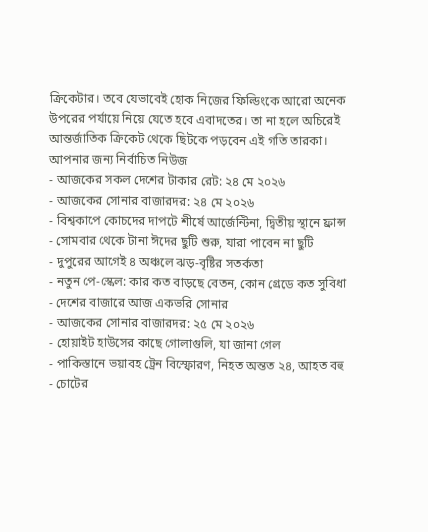ক্রিকেটার। তবে যেভাবেই হোক নিজের ফিল্ডিংকে আরো অনেক উপরের পর্যায়ে নিয়ে যেতে হবে এবাদতের। তা না হলে অচিরেই আন্তর্জাতিক ক্রিকেট থেকে ছিটকে পড়বেন এই গতি তারকা।
আপনার জন্য নির্বাচিত নিউজ
- আজকের সকল দেশের টাকার রেট: ২৪ মে ২০২৬
- আজকের সোনার বাজারদর: ২৪ মে ২০২৬
- বিশ্বকাপে কোচদের দাপটে শীর্ষে আর্জেন্টিনা, দ্বিতীয় স্থানে ফ্রান্স
- সোমবার থেকে টানা ঈদের ছুটি শুরু, যারা পাবেন না ছুটি
- দুপুরের আগেই ৪ অঞ্চলে ঝড়-বৃষ্টির সতর্কতা
- নতুন পে-স্কেল: কার কত বাড়ছে বেতন, কোন গ্রেডে কত সুবিধা
- দেশের বাজারে আজ একভরি সোনার
- আজকের সোনার বাজারদর: ২৫ মে ২০২৬
- হোয়াইট হাউসের কাছে গোলাগুলি, যা জানা গেল
- পাকিস্তানে ভয়াবহ ট্রেন বিস্ফোরণ, নিহত অন্তত ২৪, আহত বহু
- চোটের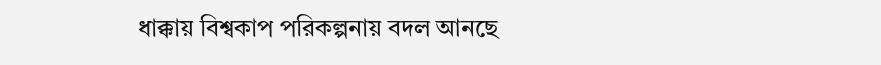ধাক্কায় বিশ্বকাপ পরিকল্পনায় বদল আনছে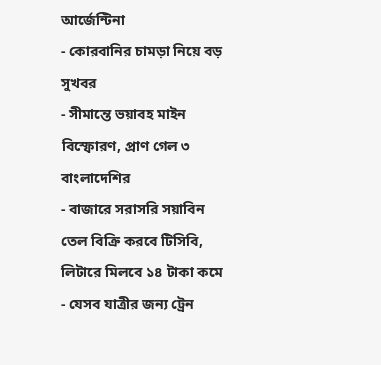আর্জেন্টিনা
- কোরবানির চামড়া নিয়ে বড় সুখবর
- সীমান্তে ভয়াবহ মাইন বিস্ফোরণ, প্রাণ গেল ৩ বাংলাদেশির
- বাজারে সরাসরি সয়াবিন তেল বিক্রি করবে টিসিবি, লিটারে মিলবে ১৪ টাকা কমে
- যেসব যাত্রীর জন্য ট্রেন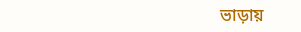ভাড়ায়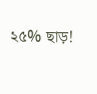২৫% ছাড়!